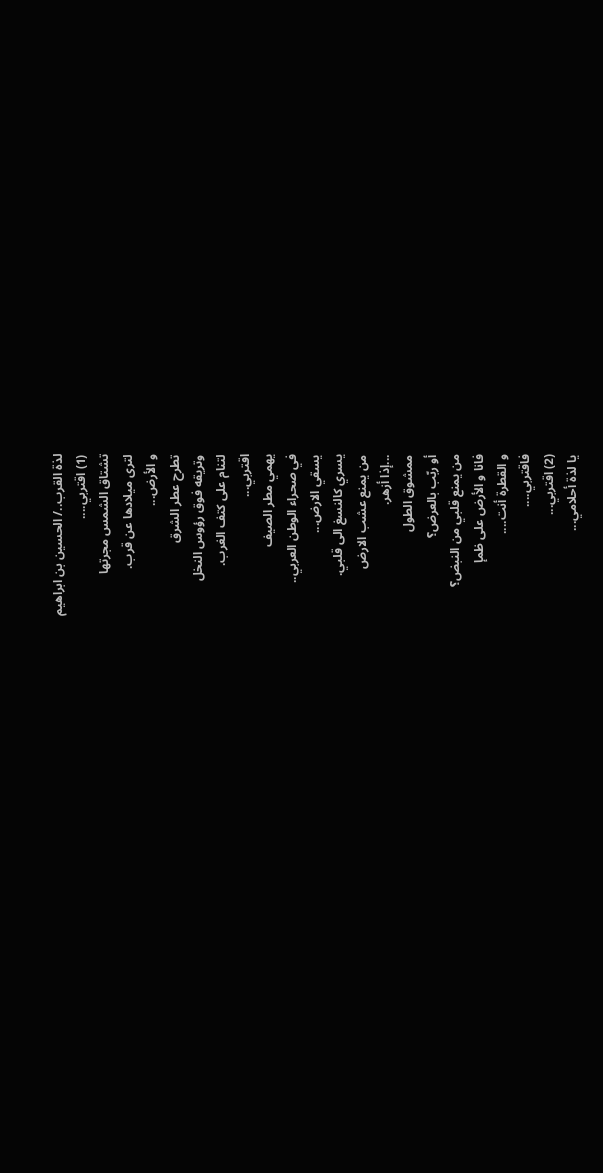لذة القرب../ الحسين بن ابراهيم
(1) اقتربي....
تشتاق الشمس مجرتها
لترى ميلادها عن قرب.
و الأرض...
تطرح عطر الشرق
وتريقه فوق رؤوس النخل
لتنام على كتف الغرب.
اقتربي...
يهمي مطر الصيف
في صحراء الوطن العربي..
يسقي الارض...
يسري كالنسغ الى قلبي.
من يمنع عشب الارض
...إذا أزهر.
ممشوق الطول
أو ربّب بالعرض؟
من يمنع قلبي من النبض؟
فانا و الأرض على ظمإ
و القطرة أنت....
فاقتربي....
(2) اقتربي...
يا لذة أحلامي...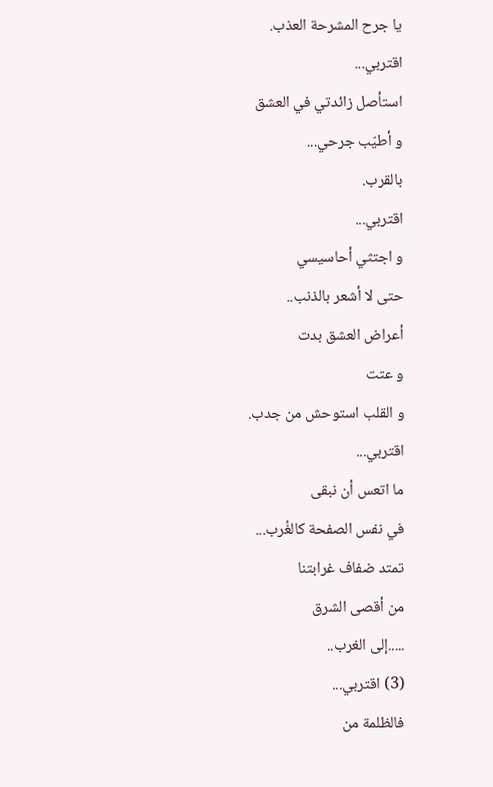يا جرح المشرحة العذب.
اقتربي...
استأصل زائدتي في العشق
و أطيّب جرحي...
بالقرب.
اقتربي...
و اجتثي أحاسيسي
حتى لا أشعر بالذنب..
أعراض العشق بدت
و عتت
و القلب استوحش من جدب.
اقتربي...
ما اتعس أن نبقى
في نفس الصفحة كالغُرب...
تمتد ضفاف غرابتنا
من أقصى الشرق
.....إلى الغرب..
(3) اقتربي...
فالظلمة من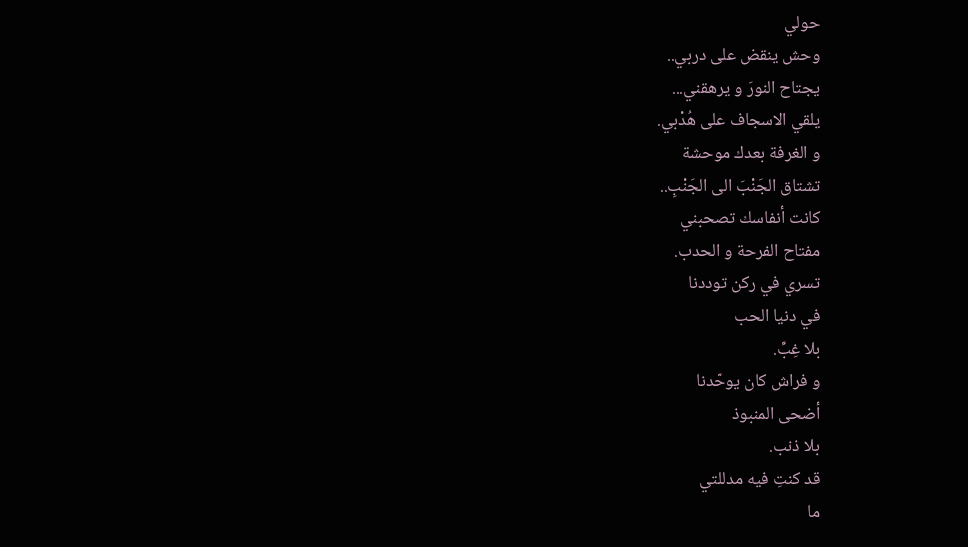حولي
وحش ينقض على دربي..
يجتاح النورَ و يرهقني...
يلقي الاسجاف على هُدْبي.
و الغرفة بعدك موحشة
تشتاق الجَنْبَ الى الجَنْبِ..
كانت أنفاسك تصحبني
مفتاح الفرحة و الحدب.
تسري في ركن توددنا
في دنيا الحب
بلا غِبِّ.
و فراش كان يوحّدنا
أضحى المنبوذ
بلا ذنب.
قد كنتِ فيه مدللتي
ما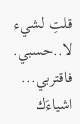قلتِ لشيء لا..حسبي.
فاقتربي...
اشياءَك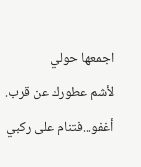اجمعها حولي
لأشم عطورك عن قرب.
أغفو...فتنام على ركبي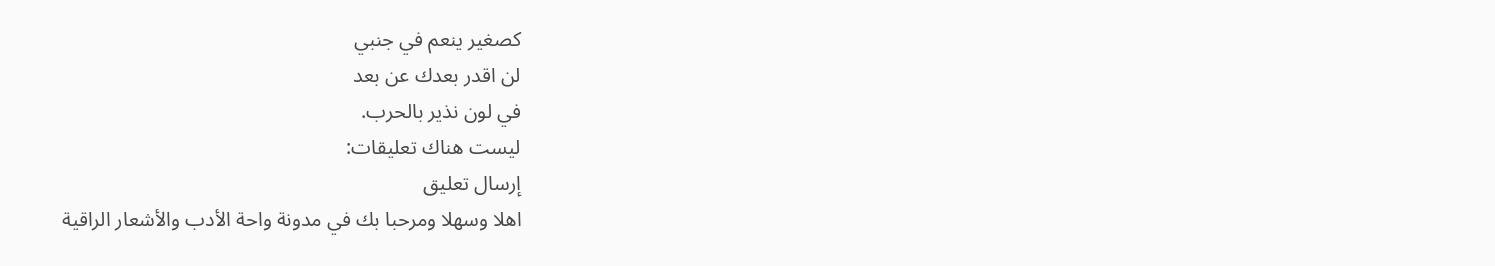كصغير ينعم في جنبي
لن اقدر بعدك عن بعد
في لون نذير بالحرب.
ليست هناك تعليقات:
إرسال تعليق
اهلا وسهلا ومرحبا بك في مدونة واحة الأدب والأشعار الراقية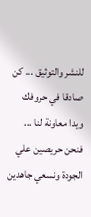للنشر والتوثيق ... كن صادقا في حروفك ويدا معاونة لنا ... فنحن حريصين علي الجودة ونسعي جاهدين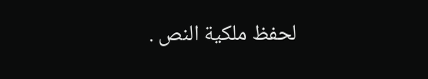لحفظ ملكية النص .